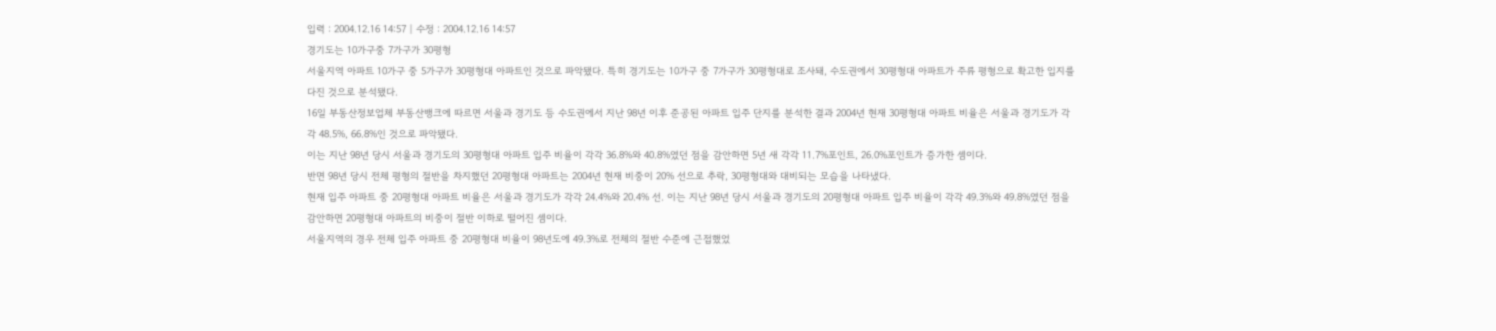입력 : 2004.12.16 14:57 | 수정 : 2004.12.16 14:57
경기도는 10가구중 7가구가 30평형
서울지역 아파트 10가구 중 5가구가 30평형대 아파트인 것으로 파악됐다. 특히 경기도는 10가구 중 7가구가 30평형대로 조사돼, 수도권에서 30평형대 아파트가 주류 평형으로 확고한 입지를 다진 것으로 분석됐다.
16일 부동산정보업체 부동산뱅크에 따르면 서울과 경기도 등 수도권에서 지난 98년 이후 준공된 아파트 입주 단지를 분석한 결과 2004년 현재 30평형대 아파트 비율은 서울과 경기도가 각각 48.5%, 66.8%인 것으로 파악됐다.
이는 지난 98년 당시 서울과 경기도의 30평형대 아파트 입주 비율이 각각 36.8%와 40.8%였던 점을 감안하면 5년 새 각각 11.7%포인트, 26.0%포인트가 증가한 셈이다.
반면 98년 당시 전체 평형의 절반을 차지했던 20평형대 아파트는 2004년 현재 비중이 20% 선으로 추락, 30평형대와 대비되는 모습을 나타냈다.
현재 입주 아파트 중 20평형대 아파트 비율은 서울과 경기도가 각각 24.4%와 20.4% 선. 이는 지난 98년 당시 서울과 경기도의 20평형대 아파트 입주 비율이 각각 49.3%와 49.8%였던 점을 감안하면 20평형대 아파트의 비중이 절반 이하로 떨어진 셈이다.
서울지역의 경우 전체 입주 아파트 중 20평형대 비율이 98년도에 49.3%로 전체의 절반 수준에 근접했었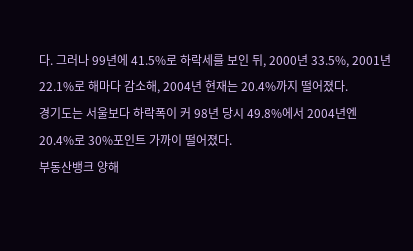다. 그러나 99년에 41.5%로 하락세를 보인 뒤, 2000년 33.5%, 2001년 22.1%로 해마다 감소해, 2004년 현재는 20.4%까지 떨어졌다.
경기도는 서울보다 하락폭이 커 98년 당시 49.8%에서 2004년엔 20.4%로 30%포인트 가까이 떨어졌다.
부동산뱅크 양해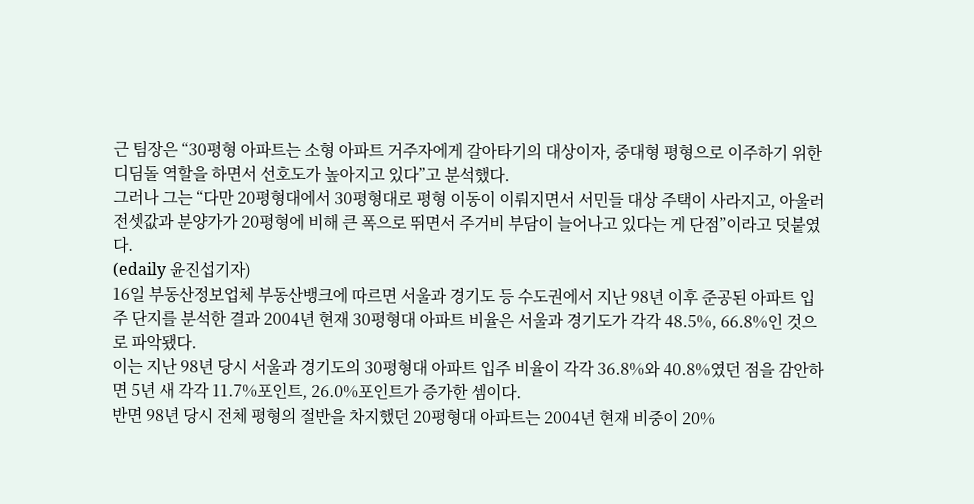근 팀장은 “30평형 아파트는 소형 아파트 거주자에게 갈아타기의 대상이자, 중대형 평형으로 이주하기 위한 디딤돌 역할을 하면서 선호도가 높아지고 있다”고 분석했다.
그러나 그는 “다만 20평형대에서 30평형대로 평형 이동이 이뤄지면서 서민들 대상 주택이 사라지고, 아울러 전셋값과 분양가가 20평형에 비해 큰 폭으로 뛰면서 주거비 부담이 늘어나고 있다는 게 단점”이라고 덧붙였다.
(edaily 윤진섭기자)
16일 부동산정보업체 부동산뱅크에 따르면 서울과 경기도 등 수도권에서 지난 98년 이후 준공된 아파트 입주 단지를 분석한 결과 2004년 현재 30평형대 아파트 비율은 서울과 경기도가 각각 48.5%, 66.8%인 것으로 파악됐다.
이는 지난 98년 당시 서울과 경기도의 30평형대 아파트 입주 비율이 각각 36.8%와 40.8%였던 점을 감안하면 5년 새 각각 11.7%포인트, 26.0%포인트가 증가한 셈이다.
반면 98년 당시 전체 평형의 절반을 차지했던 20평형대 아파트는 2004년 현재 비중이 20%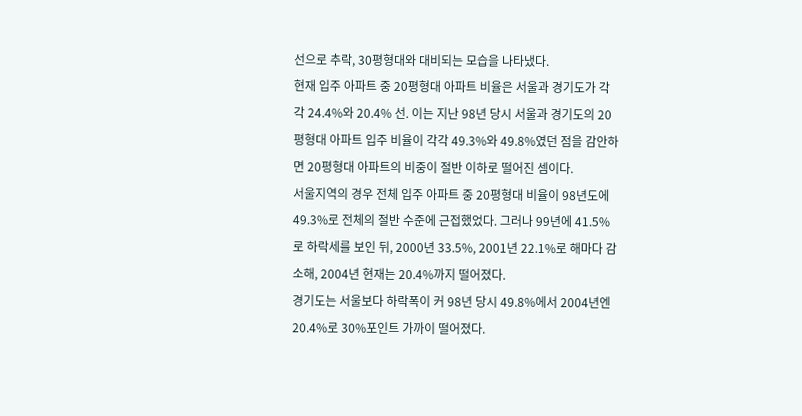선으로 추락, 30평형대와 대비되는 모습을 나타냈다.
현재 입주 아파트 중 20평형대 아파트 비율은 서울과 경기도가 각각 24.4%와 20.4% 선. 이는 지난 98년 당시 서울과 경기도의 20평형대 아파트 입주 비율이 각각 49.3%와 49.8%였던 점을 감안하면 20평형대 아파트의 비중이 절반 이하로 떨어진 셈이다.
서울지역의 경우 전체 입주 아파트 중 20평형대 비율이 98년도에 49.3%로 전체의 절반 수준에 근접했었다. 그러나 99년에 41.5%로 하락세를 보인 뒤, 2000년 33.5%, 2001년 22.1%로 해마다 감소해, 2004년 현재는 20.4%까지 떨어졌다.
경기도는 서울보다 하락폭이 커 98년 당시 49.8%에서 2004년엔 20.4%로 30%포인트 가까이 떨어졌다.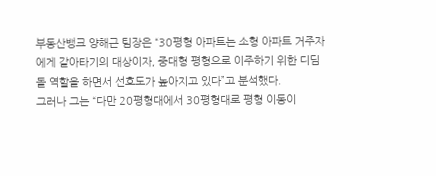부동산뱅크 양해근 팀장은 “30평형 아파트는 소형 아파트 거주자에게 갈아타기의 대상이자, 중대형 평형으로 이주하기 위한 디딤돌 역할을 하면서 선호도가 높아지고 있다”고 분석했다.
그러나 그는 “다만 20평형대에서 30평형대로 평형 이동이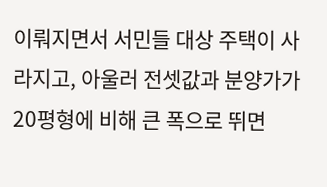이뤄지면서 서민들 대상 주택이 사라지고, 아울러 전셋값과 분양가가 20평형에 비해 큰 폭으로 뛰면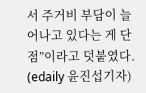서 주거비 부담이 늘어나고 있다는 게 단점”이라고 덧붙였다.
(edaily 윤진섭기자)